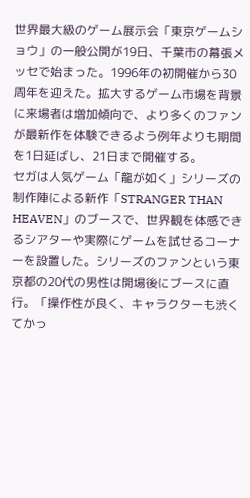世界最大級のゲーム展示会「東京ゲームショウ」の一般公開が19日、千葉市の幕張メッセで始まった。1996年の初開催から30周年を迎えた。拡大するゲーム市場を背景に来場者は増加傾向で、より多くのファンが最新作を体験できるよう例年よりも期間を1日延ばし、21日まで開催する。
セガは人気ゲーム「龍が如く」シリーズの制作陣による新作「STRANGER THAN HEAVEN」のブースで、世界観を体感できるシアターや実際にゲームを試せるコーナーを設置した。シリーズのファンという東京都の20代の男性は開場後にブースに直行。「操作性が良く、キャラクターも渋くてかっ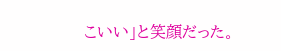こいい」と笑顔だった。